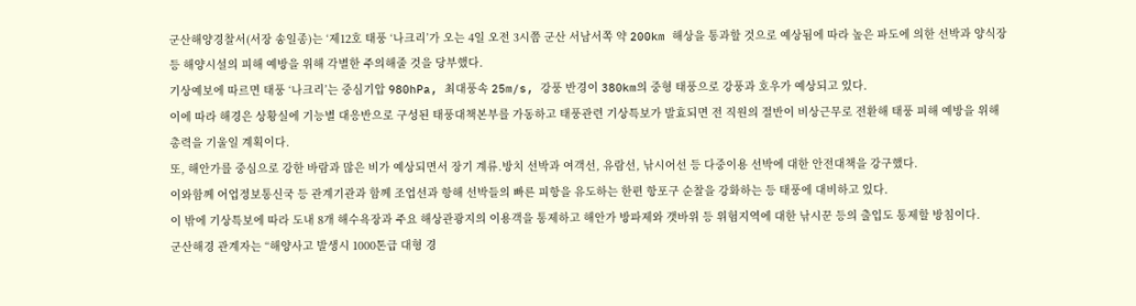군산해양경찰서(서장 송일종)는 ‘제12호 태풍 ‘나크리’가 오는 4일 오전 3시쯤 군산 서남서쪽 약 200km 해상을 통과할 것으로 예상됨에 따라 높은 파도에 의한 선박과 양식장 등 해양시설의 피해 예방을 위해 각별한 주의해줄 것을 당부했다.
기상예보에 따르면 태풍 ‘나크리’는 중심기압 980hPa, 최대풍속 25m/s, 강풍 반경이 380km의 중형 태풍으로 강풍과 호우가 예상되고 있다.
이에 따라 해경은 상황실에 기능별 대응반으로 구성된 태풍대책본부를 가동하고 태풍관련 기상특보가 발효되면 전 직원의 절반이 비상근무로 전환해 태풍 피해 예방을 위해 총력을 기울일 계획이다.
또, 해안가를 중심으로 강한 바람과 많은 비가 예상되면서 장기 계류․방치 선박과 여객선, 유람선, 낚시어선 등 다중이용 선박에 대한 안전대책을 강구했다.
이와함께 어업정보통신국 등 관계기관과 함께 조업선과 항해 선박들의 빠른 피항을 유도하는 한편 항포구 순찰을 강화하는 등 태풍에 대비하고 있다.
이 밖에 기상특보에 따라 도내 8개 해수욕장과 주요 해상관광지의 이용객을 통제하고 해안가 방파제와 갯바위 등 위험지역에 대한 낚시꾼 등의 출입도 통제할 방침이다.
군산해경 관계자는 “해양사고 발생시 1000톤급 대형 경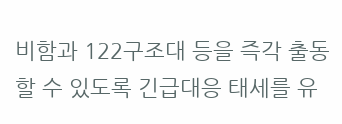비함과 122구조대 등을 즉각 출동 할 수 있도록 긴급대응 태세를 유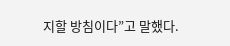지할 방침이다”고 말했다.